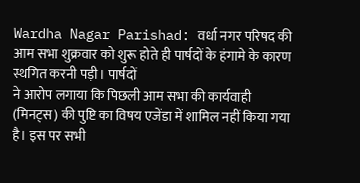Wardha Nagar Parishad: वर्धा नगर परिषद की आम सभा शुक्रवार को शुरू होते ही पार्षदों के हंगामे के कारण स्थगित करनी पड़ी। पार्षदों
ने आरोप लगाया कि पिछली आम सभा की कार्यवाही (मिनट्स) की पुष्टि का विषय एजेंडा में शामिल नहीं किया गया है। इस पर सभी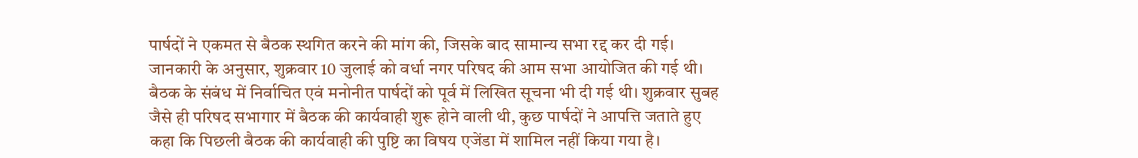पार्षदों ने एकमत से बैठक स्थगित करने की मांग की, जिसके बाद सामान्य सभा रद्द कर दी गई।
जानकारी के अनुसार, शुक्रवार 10 जुलाई को वर्धा नगर परिषद की आम सभा आयोजित की गई थी। बैठक के संबंध में निर्वाचित एवं मनोनीत पार्षदों को पूर्व में लिखित सूचना भी दी गई थी। शुक्रवार सुबह जैसे ही परिषद सभागार में बैठक की कार्यवाही शुरू होने वाली थी, कुछ पार्षदों ने आपत्ति जताते हुए कहा कि पिछली बैठक की कार्यवाही की पुष्टि का विषय एजेंडा में शामिल नहीं किया गया है।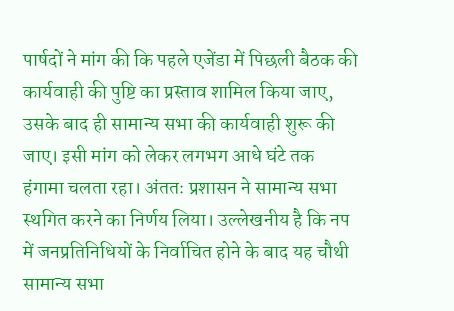पार्षदों ने मांग की कि पहले एजेंडा में पिछली बैठक की कार्यवाही की पुष्टि का प्रस्ताव शामिल किया जाए, उसके बाद ही सामान्य सभा की कार्यवाही शुरू की जाए। इसी मांग को लेकर लगभग आधे घंटे तक हंगामा चलता रहा। अंततः प्रशासन ने सामान्य सभा स्थगित करने का निर्णय लिया। उल्लेखनीय है कि नप में जनप्रतिनिधियों के निर्वाचित होने के बाद यह चौथी सामान्य सभा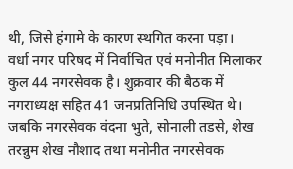थी, जिसे हंगामे के कारण स्थगित करना पड़ा।
वर्धा नगर परिषद में निर्वाचित एवं मनोनीत मिलाकर कुल 44 नगरसेवक है। शुक्रवार की बैठक में नगराध्यक्ष सहित 41 जनप्रतिनिधि उपस्थित थे। जबकि नगरसेवक वंदना भुते, सोनाली तडसे, शेख तरन्नुम शेख नौशाद तथा मनोनीत नगरसेवक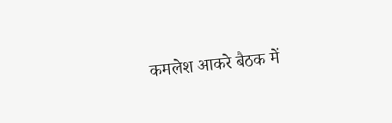कमलेश आकरे बैठक में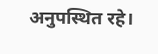अनुपस्थित रहे।